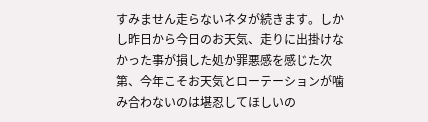すみません走らないネタが続きます。しかし昨日から今日のお天気、走りに出掛けなかった事が損した処か罪悪感を感じた次第、今年こそお天気とローテーションが噛み合わないのは堪忍してほしいの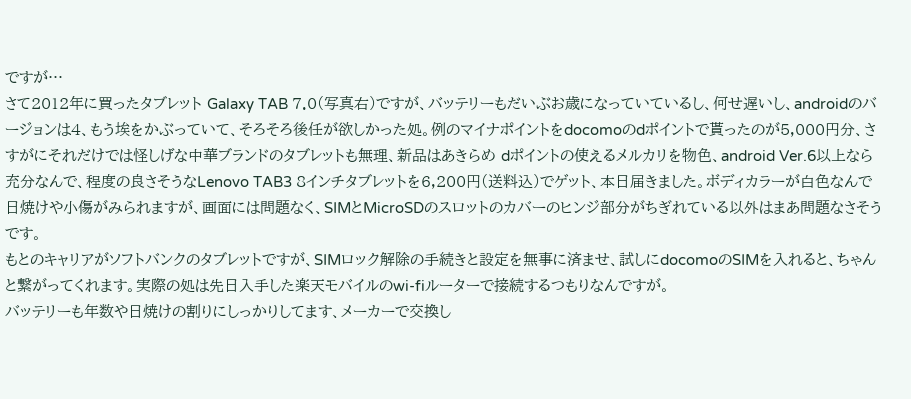ですが…
さて2012年に買ったタブレット Galaxy TAB 7.0(写真右)ですが、バッテリーもだいぶお歳になっていているし、何せ遅いし、androidのバージョンは4、もう埃をかぶっていて、そろそろ後任が欲しかった処。例のマイナポイントをdocomoのdポイントで貰ったのが5,000円分、さすがにそれだけでは怪しげな中華ブランドのタブレットも無理、新品はあきらめ dポイントの使えるメルカリを物色、android Ver.6以上なら充分なんで、程度の良さそうなLenovo TAB3 8インチタブレットを6,200円(送料込)でゲット、本日届きました。ボディカラーが白色なんで日焼けや小傷がみられますが、画面には問題なく、SIMとMicroSDのスロットのカバーのヒンジ部分がちぎれている以外はまあ問題なさそうです。
もとのキャリアがソフトバンクのタブレットですが、SIMロック解除の手続きと設定を無事に済ませ、試しにdocomoのSIMを入れると、ちゃんと繋がってくれます。実際の処は先日入手した楽天モバイルのwi-fiルーターで接続するつもりなんですが。
バッテリーも年数や日焼けの割りにしっかりしてます、メーカーで交換し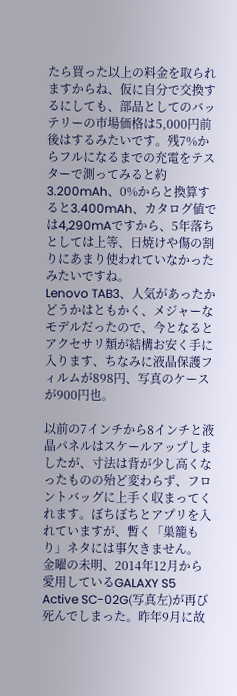たら買った以上の料金を取られますからね、仮に自分で交換するにしても、部品としてのバッテリーの市場価格は5,000円前後はするみたいです。残7%からフルになるまでの充電をテスターで測ってみると約3.200mAh、0%からと換算すると3.400mAh、カタログ値では4,290mAですから、5年落ちとしては上等、日焼けや傷の割りにあまり使われていなかったみたいですね。
Lenovo TAB3、人気があったかどうかはともかく、メジャーなモデルだったので、今となるとアクセサリ類が結構お安く手に入ります、ちなみに液晶保護フィルムが898円、写真のケースが900円也。

以前の7インチから8インチと液晶パネルはスケールアップしましたが、寸法は背が少し高くなったものの殆ど変わらず、フロントバッグに上手く収まってくれます。ぼちぼちとアプリを入れていますが、暫く「巣籠もり」ネタには事欠きません。
金曜の未明、2014年12月から愛用しているGALAXY S5 Active SC-02G(写真左)が再び死んでしまった。昨年9月に故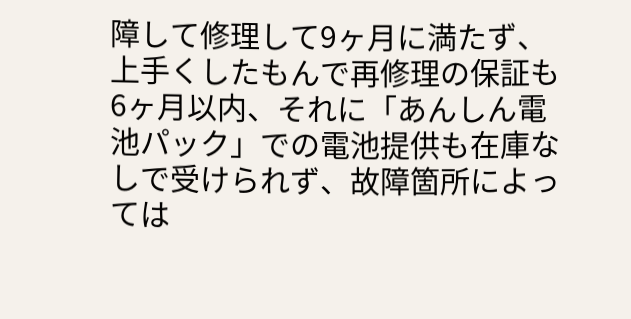障して修理して9ヶ月に満たず、上手くしたもんで再修理の保証も6ヶ月以内、それに「あんしん電池パック」での電池提供も在庫なしで受けられず、故障箇所によっては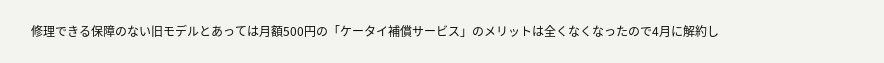修理できる保障のない旧モデルとあっては月額500円の「ケータイ補償サービス」のメリットは全くなくなったので4月に解約し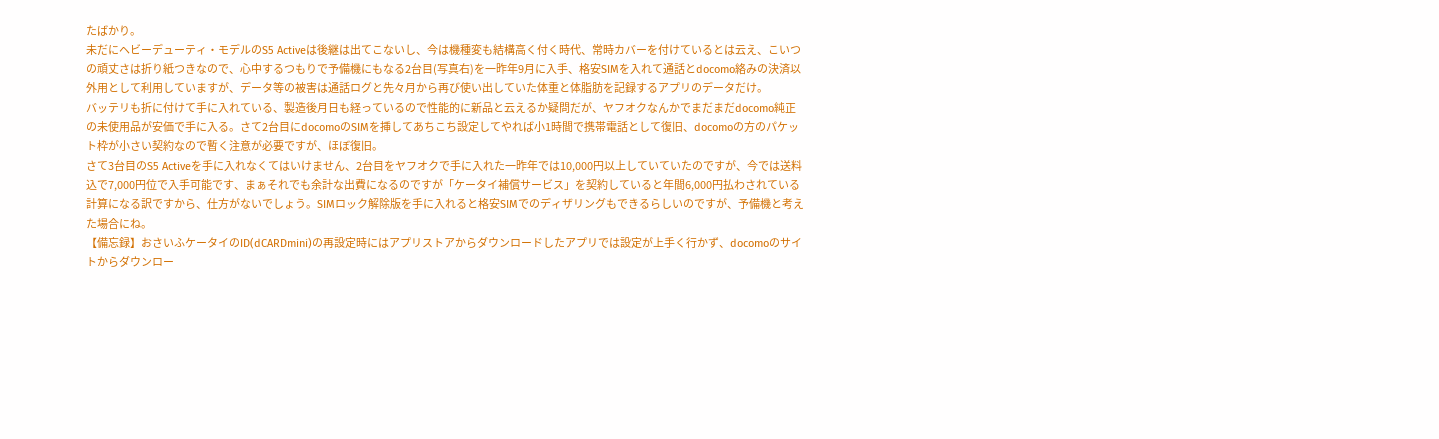たばかり。
未だにヘビーデューティ・モデルのS5 Activeは後継は出てこないし、今は機種変も結構高く付く時代、常時カバーを付けているとは云え、こいつの頑丈さは折り紙つきなので、心中するつもりで予備機にもなる2台目(写真右)を一昨年9月に入手、格安SIMを入れて通話とdocomo絡みの決済以外用として利用していますが、データ等の被害は通話ログと先々月から再び使い出していた体重と体脂肪を記録するアプリのデータだけ。
バッテリも折に付けて手に入れている、製造後月日も経っているので性能的に新品と云えるか疑問だが、ヤフオクなんかでまだまだdocomo純正の未使用品が安価で手に入る。さて2台目にdocomoのSIMを挿してあちこち設定してやれば小1時間で携帯電話として復旧、docomoの方のパケット枠が小さい契約なので暫く注意が必要ですが、ほぼ復旧。
さて3台目のS5 Activeを手に入れなくてはいけません、2台目をヤフオクで手に入れた一昨年では10,000円以上していていたのですが、今では送料込で7,000円位で入手可能です、まぁそれでも余計な出費になるのですが「ケータイ補償サービス」を契約していると年間6,000円払わされている計算になる訳ですから、仕方がないでしょう。SIMロック解除版を手に入れると格安SIMでのディザリングもできるらしいのですが、予備機と考えた場合にね。
【備忘録】おさいふケータイのID(dCARDmini)の再設定時にはアプリストアからダウンロードしたアプリでは設定が上手く行かず、docomoのサイトからダウンロー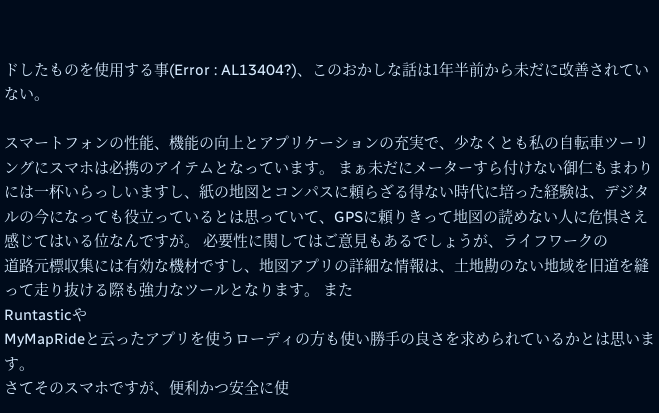ドしたものを使用する事(Error : AL13404?)、このおかしな話は1年半前から未だに改善されていない。

スマートフォンの性能、機能の向上とアプリケーションの充実で、少なくとも私の自転車ツーリングにスマホは必携のアイテムとなっています。 まぁ未だにメーターすら付けない御仁もまわりには一杯いらっしいますし、紙の地図とコンパスに頼らざる得ない時代に培った経験は、デジタルの今になっても役立っているとは思っていて、GPSに頼りきって地図の読めない人に危惧さえ感じてはいる位なんですが。 必要性に関してはご意見もあるでしょうが、ライフワークの
道路元標収集には有効な機材ですし、地図アプリの詳細な情報は、土地勘のない地域を旧道を縫って走り抜ける際も強力なツールとなります。 また
Runtasticや
MyMapRideと云ったアプリを使うローディの方も使い勝手の良さを求められているかとは思います。
さてそのスマホですが、便利かつ安全に使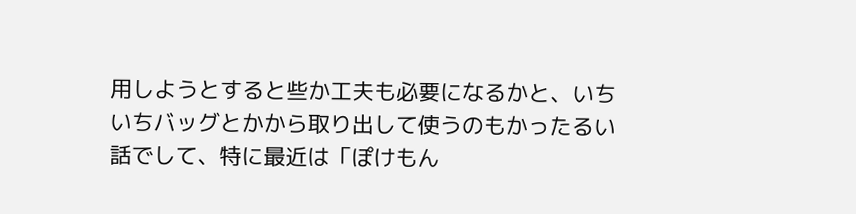用しようとすると些か工夫も必要になるかと、いちいちバッグとかから取り出して使うのもかったるい話でして、特に最近は「ぽけもん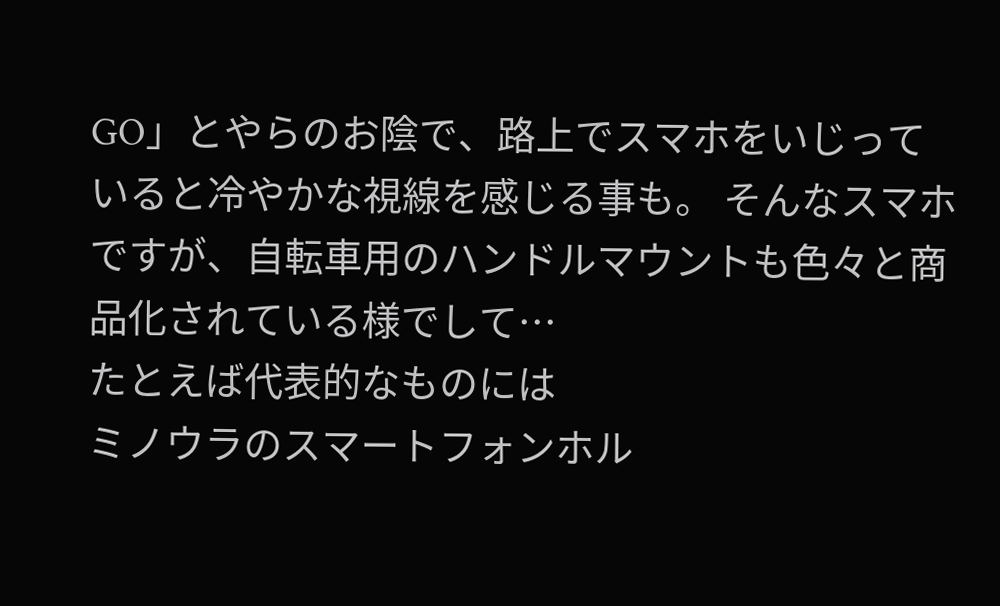GO」とやらのお陰で、路上でスマホをいじっていると冷やかな視線を感じる事も。 そんなスマホですが、自転車用のハンドルマウントも色々と商品化されている様でして…
たとえば代表的なものには
ミノウラのスマートフォンホル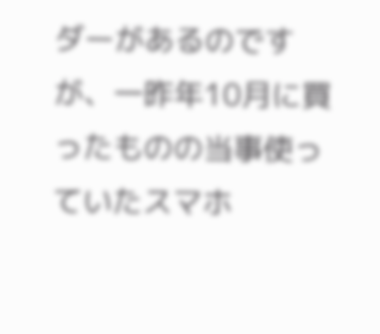ダーがあるのですが、一昨年10月に買ったものの当事使っていたスマホ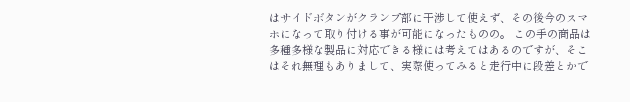はサイドボタンがクランプ部に干渉して使えず、その後今のスマホになって取り付ける事が可能になったものの。 この手の商品は多種多様な製品に対応できる様には考えてはあるのですが、そこはそれ無理もありまして、実際使ってみると走行中に段差とかで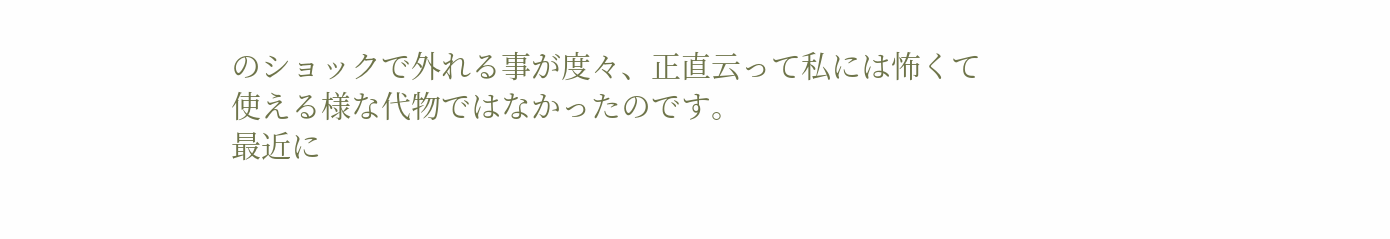のショックで外れる事が度々、正直云って私には怖くて使える様な代物ではなかったのです。
最近に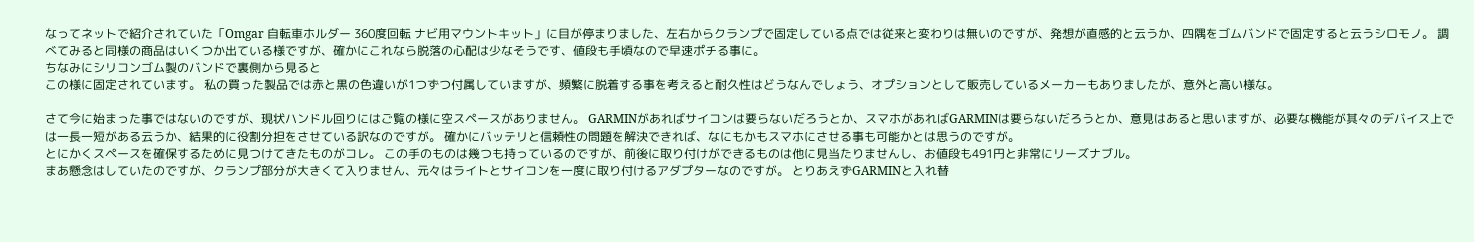なってネットで紹介されていた「Omgar 自転車ホルダー 360度回転 ナビ用マウントキット」に目が停まりました、左右からクランプで固定している点では従来と変わりは無いのですが、発想が直感的と云うか、四隅をゴムバンドで固定すると云うシロモノ。 調べてみると同様の商品はいくつか出ている様ですが、確かにこれなら脱落の心配は少なそうです、値段も手頃なので早速ポチる事に。
ちなみにシリコンゴム製のバンドで裏側から見ると
この様に固定されています。 私の買った製品では赤と黒の色違いが1つずつ付属していますが、頻繁に脱着する事を考えると耐久性はどうなんでしょう、オプションとして販売しているメーカーもありましたが、意外と高い様な。

さて今に始まった事ではないのですが、現状ハンドル回りにはご覧の様に空スペースがありません。 GARMINがあればサイコンは要らないだろうとか、スマホがあればGARMINは要らないだろうとか、意見はあると思いますが、必要な機能が其々のデバイス上では一長一短がある云うか、結果的に役割分担をさせている訳なのですが。 確かにバッテリと信頼性の問題を解決できれば、なにもかもスマホにさせる事も可能かとは思うのですが。
とにかくスペースを確保するために見つけてきたものがコレ。 この手のものは幾つも持っているのですが、前後に取り付けができるものは他に見当たりませんし、お値段も491円と非常にリーズナブル。
まあ懸念はしていたのですが、クランプ部分が大きくて入りません、元々はライトとサイコンを一度に取り付けるアダプターなのですが。 とりあえずGARMINと入れ替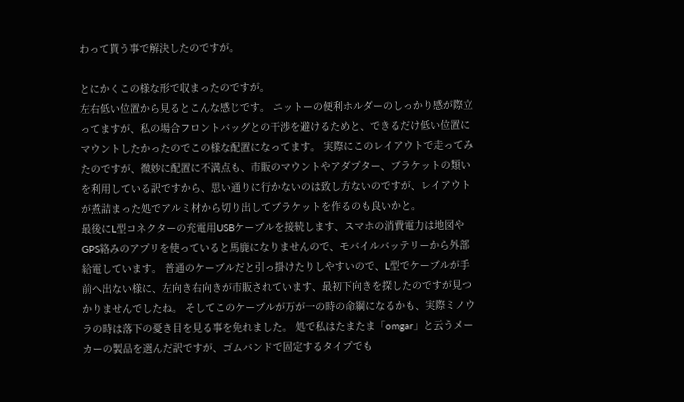わって貰う事で解決したのですが。

とにかくこの様な形で収まったのですが。
左右低い位置から見るとこんな感じです。 ニットーの便利ホルダーのしっかり感が際立ってますが、私の場合フロントバッグとの干渉を避けるためと、できるだけ低い位置にマウントしたかったのでこの様な配置になってます。 実際にこのレイアウトで走ってみたのですが、微妙に配置に不満点も、市販のマウントやアダプター、ブラケットの類いを利用している訳ですから、思い通りに行かないのは致し方ないのですが、レイアウトが煮詰まった処でアルミ材から切り出してブラケットを作るのも良いかと。
最後にL型コネクターの充電用USBケーブルを接続します、スマホの消費電力は地図やGPS絡みのアプリを使っていると馬鹿になりませんので、モバイルバッテリーから外部給電しています。 普通のケーブルだと引っ掛けたりしやすいので、L型でケーブルが手前へ出ない様に、左向き右向きが市販されています、最初下向きを探したのですが見つかりませんでしたね。 そしてこのケーブルが万が一の時の命綱になるかも、実際ミノウラの時は落下の憂き目を見る事を免れました。 処で私はたまたま「omgar」と云うメーカーの製品を選んだ訳ですが、ゴムバンドで固定するタイプでも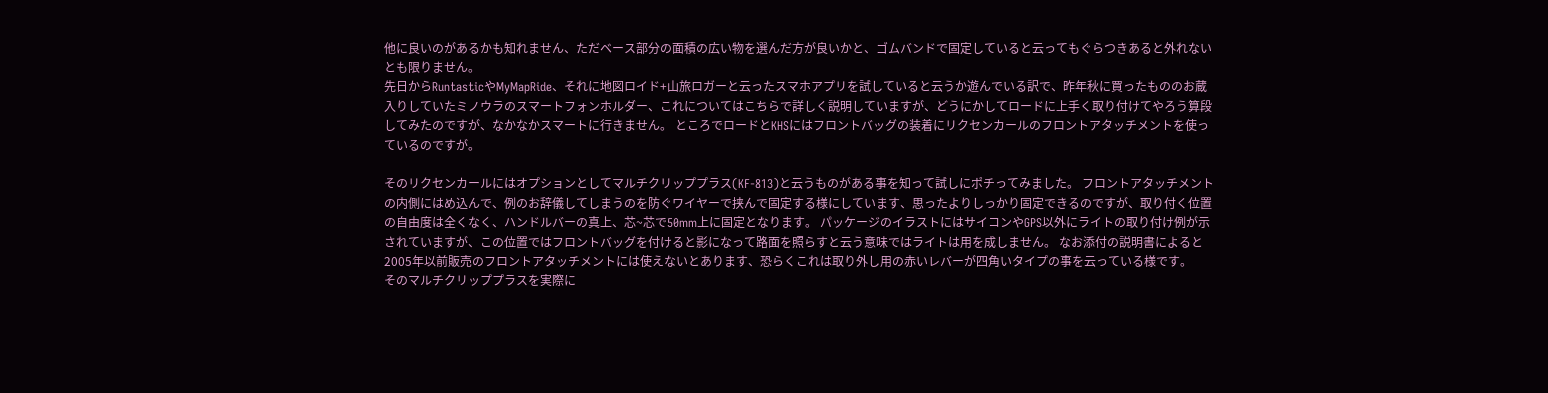他に良いのがあるかも知れません、ただベース部分の面積の広い物を選んだ方が良いかと、ゴムバンドで固定していると云ってもぐらつきあると外れないとも限りません。
先日からRuntasticやMyMapRide、それに地図ロイド+山旅ロガーと云ったスマホアプリを試していると云うか遊んでいる訳で、昨年秋に買ったもののお蔵入りしていたミノウラのスマートフォンホルダー、これについてはこちらで詳しく説明していますが、どうにかしてロードに上手く取り付けてやろう算段してみたのですが、なかなかスマートに行きません。 ところでロードとKHSにはフロントバッグの装着にリクセンカールのフロントアタッチメントを使っているのですが。

そのリクセンカールにはオプションとしてマルチクリッププラス(KF-813)と云うものがある事を知って試しにポチってみました。 フロントアタッチメントの内側にはめ込んで、例のお辞儀してしまうのを防ぐワイヤーで挟んで固定する様にしています、思ったよりしっかり固定できるのですが、取り付く位置の自由度は全くなく、ハンドルバーの真上、芯~芯で50mm上に固定となります。 パッケージのイラストにはサイコンやGPS以外にライトの取り付け例が示されていますが、この位置ではフロントバッグを付けると影になって路面を照らすと云う意味ではライトは用を成しません。 なお添付の説明書によると2005年以前販売のフロントアタッチメントには使えないとあります、恐らくこれは取り外し用の赤いレバーが四角いタイプの事を云っている様です。
そのマルチクリッププラスを実際に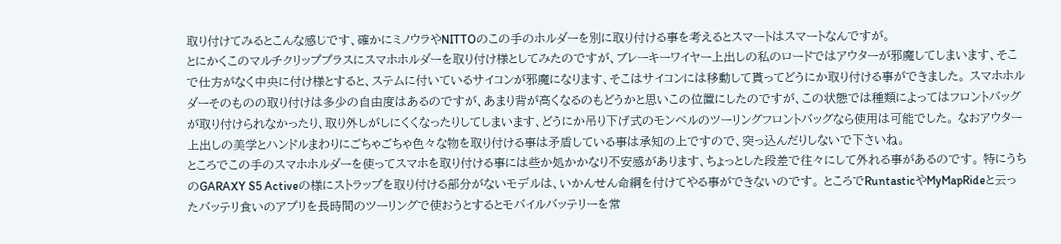取り付けてみるとこんな感じです、確かにミノウラやNITTOのこの手のホルダーを別に取り付ける事を考えるとスマートはスマートなんですが。
とにかくこのマルチクリッププラスにスマホホルダーを取り付け様としてみたのですが、ブレーキーワイヤー上出しの私のロードではアウターが邪魔してしまいます、そこで仕方がなく中央に付け様とすると、ステムに付いているサイコンが邪魔になります、そこはサイコンには移動して貰ってどうにか取り付ける事ができました。 スマホホルダーそのものの取り付けは多少の自由度はあるのですが、あまり背が高くなるのもどうかと思いこの位置にしたのですが、この状態では種類によってはフロントバッグが取り付けられなかったり、取り外しがしにくくなったりしてしまいます、どうにか吊り下げ式のモンベルのツーリングフロントバッグなら使用は可能でした。 なおアウター上出しの美学とハンドルまわりにごちゃごちゃ色々な物を取り付ける事は矛盾している事は承知の上ですので、突っ込んだりしないで下さいね。
ところでこの手のスマホホルダーを使ってスマホを取り付ける事には些か処かかなり不安感があります、ちょっとした段差で往々にして外れる事があるのです。 特にうちのGARAXY S5 Activeの様にストラップを取り付ける部分がないモデルは、いかんせん命綱を付けてやる事ができないのです。 ところでRuntasticやMyMapRideと云ったバッテリ食いのアプリを長時間のツーリングで使おうとするとモバイルバッテリーを常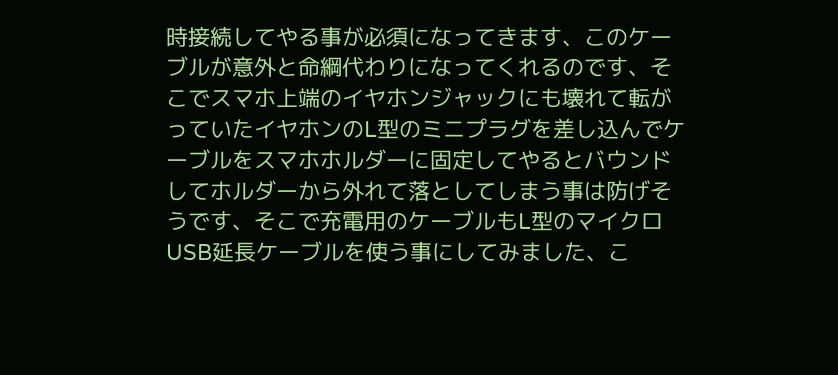時接続してやる事が必須になってきます、このケーブルが意外と命綱代わりになってくれるのです、そこでスマホ上端のイヤホンジャックにも壊れて転がっていたイヤホンのL型のミニプラグを差し込んでケーブルをスマホホルダーに固定してやるとバウンドしてホルダーから外れて落としてしまう事は防げそうです、そこで充電用のケーブルもL型のマイクロUSB延長ケーブルを使う事にしてみました、こ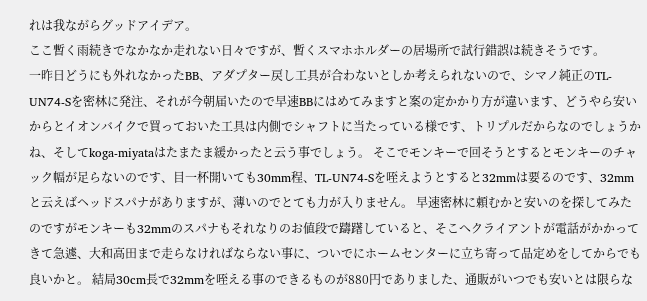れは我ながらグッドアイデア。
ここ暫く雨続きでなかなか走れない日々ですが、暫くスマホホルダーの居場所で試行錯誤は続きそうです。
一昨日どうにも外れなかったBB、アダプター戻し工具が合わないとしか考えられないので、シマノ純正のTL-UN74-Sを密林に発注、それが今朝届いたので早速BBにはめてみますと案の定かかり方が違います、どうやら安いからとイオンバイクで買っておいた工具は内側でシャフトに当たっている様です、トリプルだからなのでしょうかね、そしてkoga-miyataはたまたま緩かったと云う事でしょう。 そこでモンキーで回そうとするとモンキーのチャック幅が足らないのです、目一杯開いても30mm程、TL-UN74-Sを咥えようとすると32mmは要るのです、32mmと云えばヘッドスパナがありますが、薄いのでとても力が入りません。 早速密林に頼むかと安いのを探してみたのですがモンキーも32mmのスパナもそれなりのお値段で躊躇していると、そこへクライアントが電話がかかってきて急遽、大和高田まで走らなければならない事に、ついでにホームセンターに立ち寄って品定めをしてからでも良いかと。 結局30cm長で32mmを咥える事のできるものが880円でありました、通販がいつでも安いとは限らな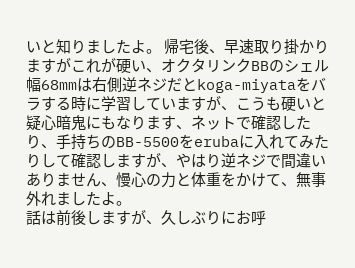いと知りましたよ。 帰宅後、早速取り掛かりますがこれが硬い、オクタリンクBBのシェル幅68mmは右側逆ネジだとkoga-miyataをバラする時に学習していますが、こうも硬いと疑心暗鬼にもなります、ネットで確認したり、手持ちのBB-5500をerubaに入れてみたりして確認しますが、やはり逆ネジで間違いありません、慢心の力と体重をかけて、無事外れましたよ。
話は前後しますが、久しぶりにお呼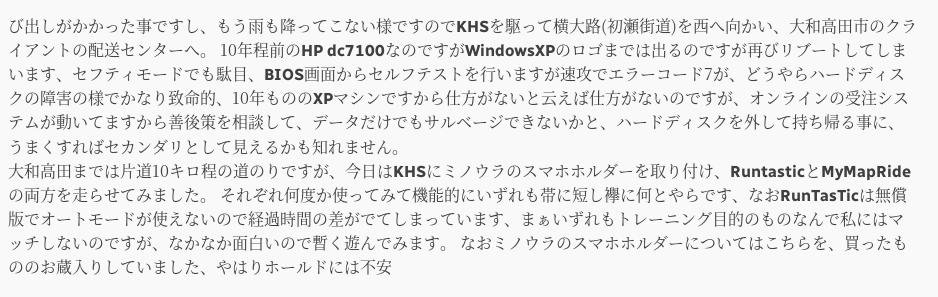び出しがかかった事ですし、もう雨も降ってこない様ですのでKHSを駆って横大路(初瀬街道)を西へ向かい、大和高田市のクライアントの配送センターへ。 10年程前のHP dc7100なのですがWindowsXPのロゴまでは出るのですが再びリブートしてしまいます、セフティモードでも駄目、BIOS画面からセルフテストを行いますが速攻でエラーコード7が、どうやらハードディスクの障害の様でかなり致命的、10年もののXPマシンですから仕方がないと云えば仕方がないのですが、オンラインの受注システムが動いてますから善後策を相談して、データだけでもサルベージできないかと、ハードディスクを外して持ち帰る事に、うまくすればセカンダリとして見えるかも知れません。
大和高田までは片道10キロ程の道のりですが、今日はKHSにミノウラのスマホホルダーを取り付け、RuntasticとMyMapRideの両方を走らせてみました。 それぞれ何度か使ってみて機能的にいずれも帯に短し襷に何とやらです、なおRunTasTicは無償版でオートモードが使えないので経過時間の差がでてしまっています、まぁいずれもトレーニング目的のものなんで私にはマッチしないのですが、なかなか面白いので暫く遊んでみます。 なおミノウラのスマホホルダーについてはこちらを、買ったもののお蔵入りしていました、やはりホールドには不安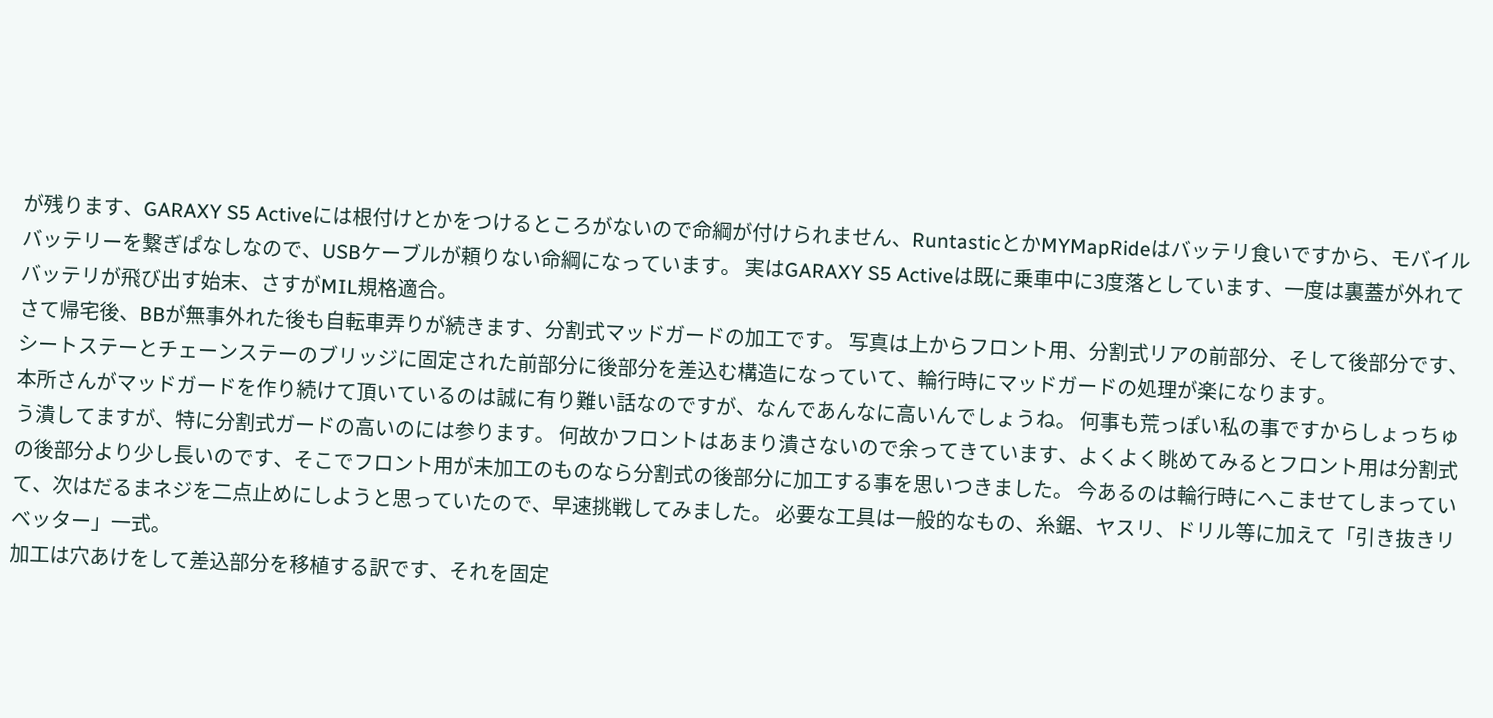が残ります、GARAXY S5 Activeには根付けとかをつけるところがないので命綱が付けられません、RuntasticとかMYMapRideはバッテリ食いですから、モバイルバッテリーを繋ぎぱなしなので、USBケーブルが頼りない命綱になっています。 実はGARAXY S5 Activeは既に乗車中に3度落としています、一度は裏蓋が外れてバッテリが飛び出す始末、さすがMIL規格適合。
さて帰宅後、BBが無事外れた後も自転車弄りが続きます、分割式マッドガードの加工です。 写真は上からフロント用、分割式リアの前部分、そして後部分です、シートステーとチェーンステーのブリッジに固定された前部分に後部分を差込む構造になっていて、輪行時にマッドガードの処理が楽になります。
本所さんがマッドガードを作り続けて頂いているのは誠に有り難い話なのですが、なんであんなに高いんでしょうね。 何事も荒っぽい私の事ですからしょっちゅう潰してますが、特に分割式ガードの高いのには参ります。 何故かフロントはあまり潰さないので余ってきています、よくよく眺めてみるとフロント用は分割式の後部分より少し長いのです、そこでフロント用が未加工のものなら分割式の後部分に加工する事を思いつきました。 今あるのは輪行時にへこませてしまっていて、次はだるまネジを二点止めにしようと思っていたので、早速挑戦してみました。 必要な工具は一般的なもの、糸鋸、ヤスリ、ドリル等に加えて「引き抜きリベッター」一式。
加工は穴あけをして差込部分を移植する訳です、それを固定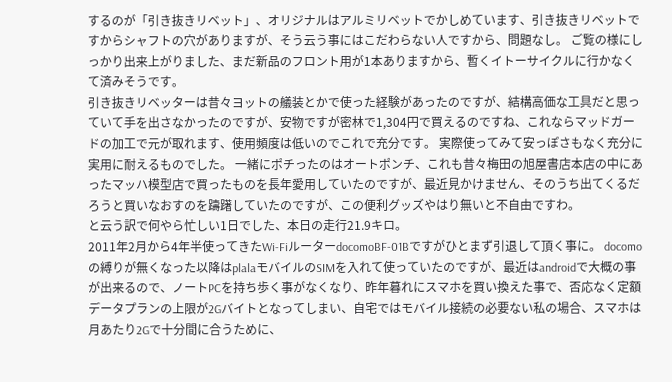するのが「引き抜きリベット」、オリジナルはアルミリベットでかしめています、引き抜きリベットですからシャフトの穴がありますが、そう云う事にはこだわらない人ですから、問題なし。 ご覧の様にしっかり出来上がりました、まだ新品のフロント用が1本ありますから、暫くイトーサイクルに行かなくて済みそうです。
引き抜きリベッターは昔々ヨットの艤装とかで使った経験があったのですが、結構高価な工具だと思っていて手を出さなかったのですが、安物ですが密林で1,304円で買えるのですね、これならマッドガードの加工で元が取れます、使用頻度は低いのでこれで充分です。 実際使ってみて安っぽさもなく充分に実用に耐えるものでした。 一緒にポチったのはオートポンチ、これも昔々梅田の旭屋書店本店の中にあったマッハ模型店で買ったものを長年愛用していたのですが、最近見かけません、そのうち出てくるだろうと買いなおすのを躊躇していたのですが、この便利グッズやはり無いと不自由ですわ。
と云う訳で何やら忙しい1日でした、本日の走行21.9キロ。
2011年2月から4年半使ってきたWi-FiルーターdocomoBF-01Bですがひとまず引退して頂く事に。 docomoの縛りが無くなった以降はplalaモバイルのSIMを入れて使っていたのですが、最近はandroidで大概の事が出来るので、ノートPCを持ち歩く事がなくなり、昨年暮れにスマホを買い換えた事で、否応なく定額データプランの上限が2Gバイトとなってしまい、自宅ではモバイル接続の必要ない私の場合、スマホは月あたり2Gで十分間に合うために、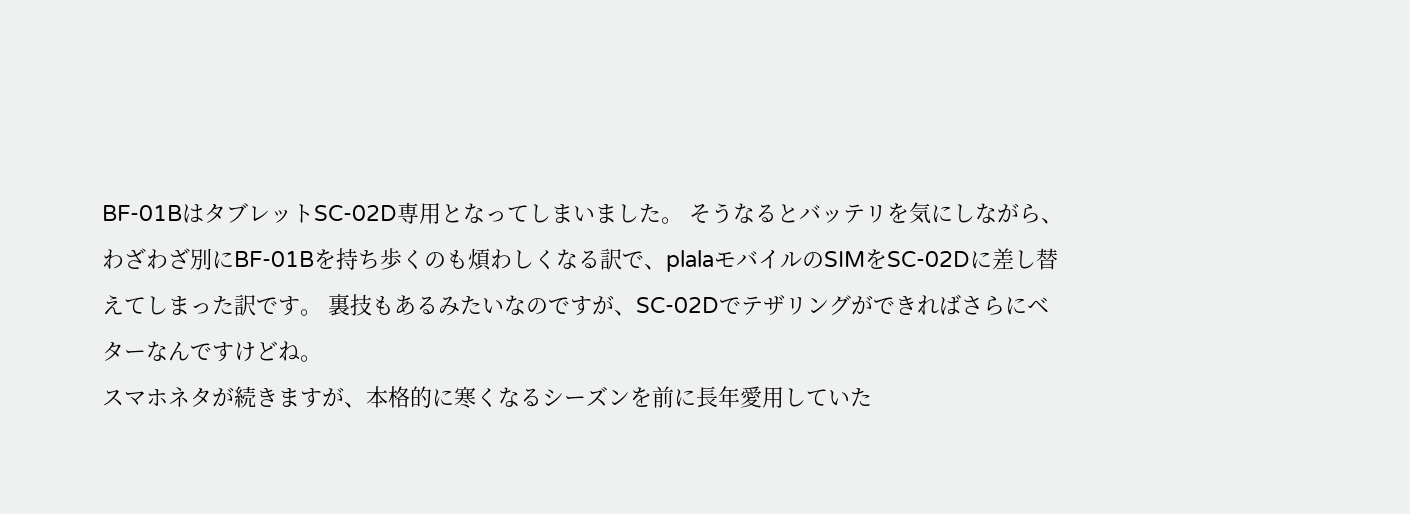BF-01BはタブレットSC-02D専用となってしまいました。 そうなるとバッテリを気にしながら、わざわざ別にBF-01Bを持ち歩くのも煩わしくなる訳で、plalaモバイルのSIMをSC-02Dに差し替えてしまった訳です。 裏技もあるみたいなのですが、SC-02Dでテザリングができればさらにベターなんですけどね。
スマホネタが続きますが、本格的に寒くなるシーズンを前に長年愛用していた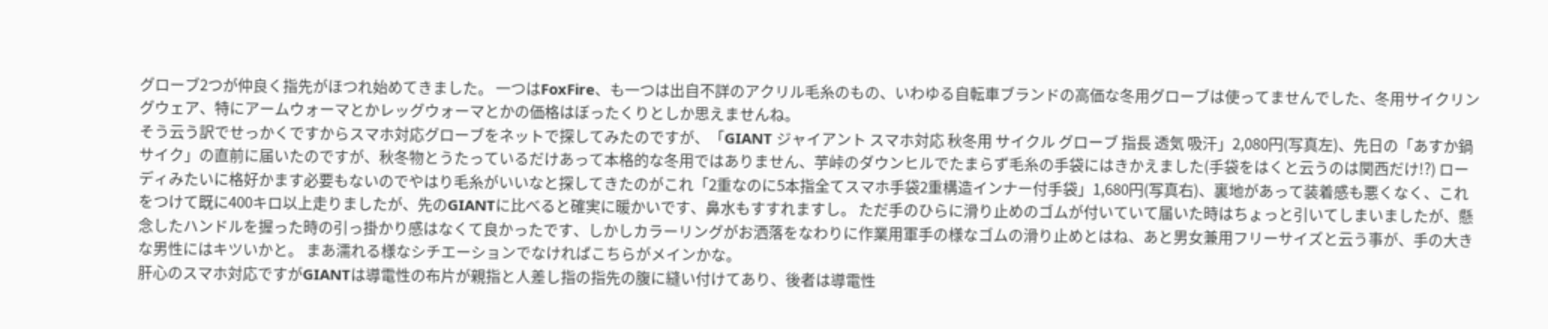グローブ2つが仲良く指先がほつれ始めてきました。 一つはFoxFire、も一つは出自不詳のアクリル毛糸のもの、いわゆる自転車ブランドの高価な冬用グローブは使ってませんでした、冬用サイクリングウェア、特にアームウォーマとかレッグウォーマとかの価格はぼったくりとしか思えませんね。
そう云う訳でせっかくですからスマホ対応グローブをネットで探してみたのですが、「GIANT ジャイアント スマホ対応 秋冬用 サイクル グローブ 指長 透気 吸汗」2,080円(写真左)、先日の「あすか鍋サイク」の直前に届いたのですが、秋冬物とうたっているだけあって本格的な冬用ではありません、芋峠のダウンヒルでたまらず毛糸の手袋にはきかえました(手袋をはくと云うのは関西だけ!?) ローディみたいに格好かます必要もないのでやはり毛糸がいいなと探してきたのがこれ「2重なのに5本指全てスマホ手袋2重構造インナー付手袋」1,680円(写真右)、裏地があって装着感も悪くなく、これをつけて既に400キロ以上走りましたが、先のGIANTに比べると確実に暖かいです、鼻水もすすれますし。 ただ手のひらに滑り止めのゴムが付いていて届いた時はちょっと引いてしまいましたが、懸念したハンドルを握った時の引っ掛かり感はなくて良かったです、しかしカラーリングがお洒落をなわりに作業用軍手の様なゴムの滑り止めとはね、あと男女兼用フリーサイズと云う事が、手の大きな男性にはキツいかと。 まあ濡れる様なシチエーションでなければこちらがメインかな。
肝心のスマホ対応ですがGIANTは導電性の布片が親指と人差し指の指先の腹に縫い付けてあり、後者は導電性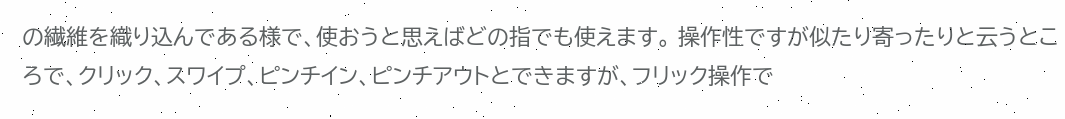の繊維を織り込んである様で、使おうと思えばどの指でも使えます。 操作性ですが似たり寄ったりと云うところで、クリック、スワイプ、ピンチイン、ピンチアウトとできますが、フリック操作で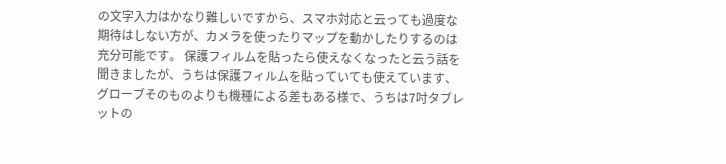の文字入力はかなり難しいですから、スマホ対応と云っても過度な期待はしない方が、カメラを使ったりマップを動かしたりするのは充分可能です。 保護フィルムを貼ったら使えなくなったと云う話を聞きましたが、うちは保護フィルムを貼っていても使えています、グローブそのものよりも機種による差もある様で、うちは7吋タブレットの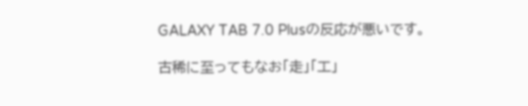GALAXY TAB 7.0 Plusの反応が悪いです。

古稀に至ってもなお「走」「工」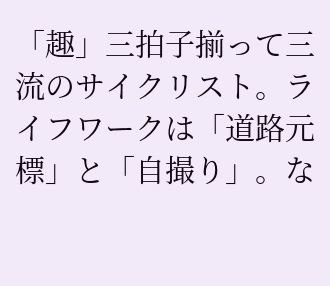「趣」三拍子揃って三流のサイクリスト。ライフワークは「道路元標」と「自撮り」。な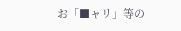お「■ャリ」等の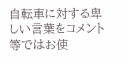自転車に対する卑しい言葉をコメント等ではお使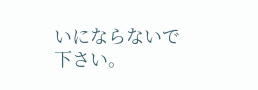いにならないで下さい。